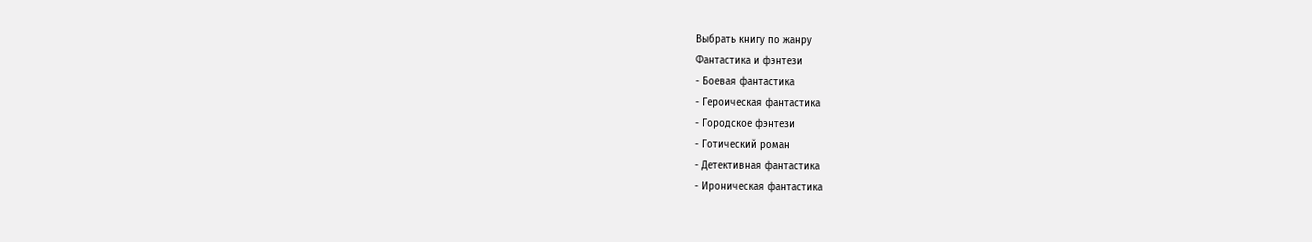Выбрать книгу по жанру
Фантастика и фэнтези
- Боевая фантастика
- Героическая фантастика
- Городское фэнтези
- Готический роман
- Детективная фантастика
- Ироническая фантастика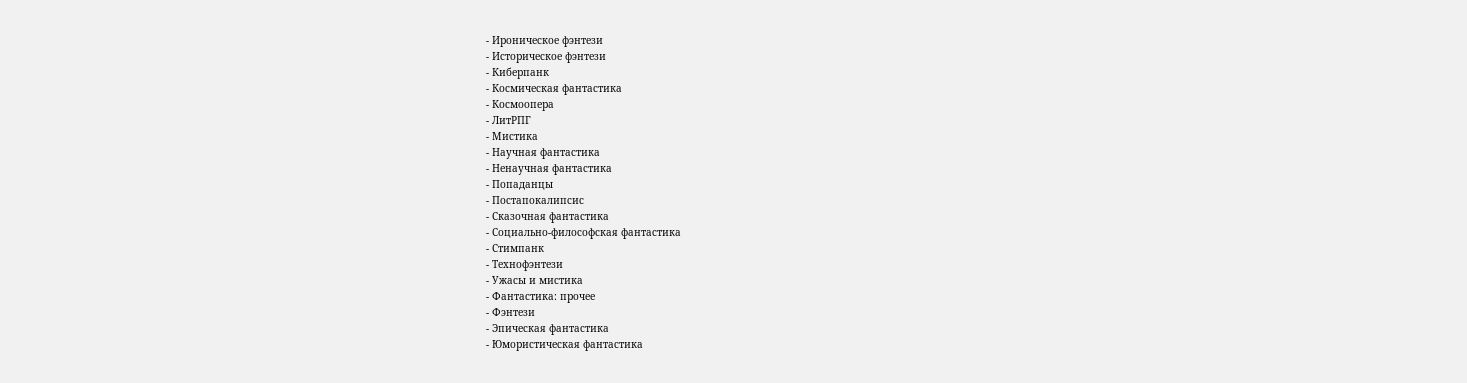- Ироническое фэнтези
- Историческое фэнтези
- Киберпанк
- Космическая фантастика
- Космоопера
- ЛитРПГ
- Мистика
- Научная фантастика
- Ненаучная фантастика
- Попаданцы
- Постапокалипсис
- Сказочная фантастика
- Социально-философская фантастика
- Стимпанк
- Технофэнтези
- Ужасы и мистика
- Фантастика: прочее
- Фэнтези
- Эпическая фантастика
- Юмористическая фантастика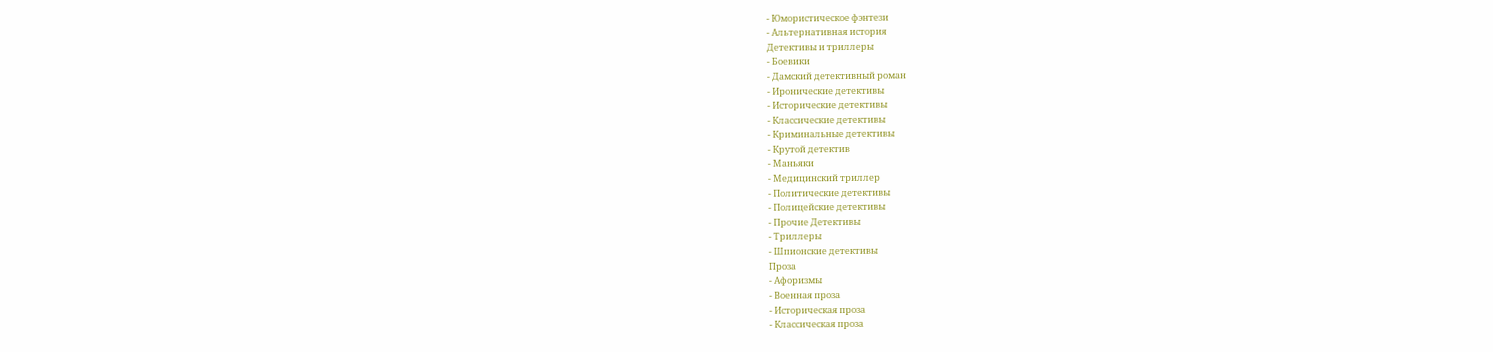- Юмористическое фэнтези
- Альтернативная история
Детективы и триллеры
- Боевики
- Дамский детективный роман
- Иронические детективы
- Исторические детективы
- Классические детективы
- Криминальные детективы
- Крутой детектив
- Маньяки
- Медицинский триллер
- Политические детективы
- Полицейские детективы
- Прочие Детективы
- Триллеры
- Шпионские детективы
Проза
- Афоризмы
- Военная проза
- Историческая проза
- Классическая проза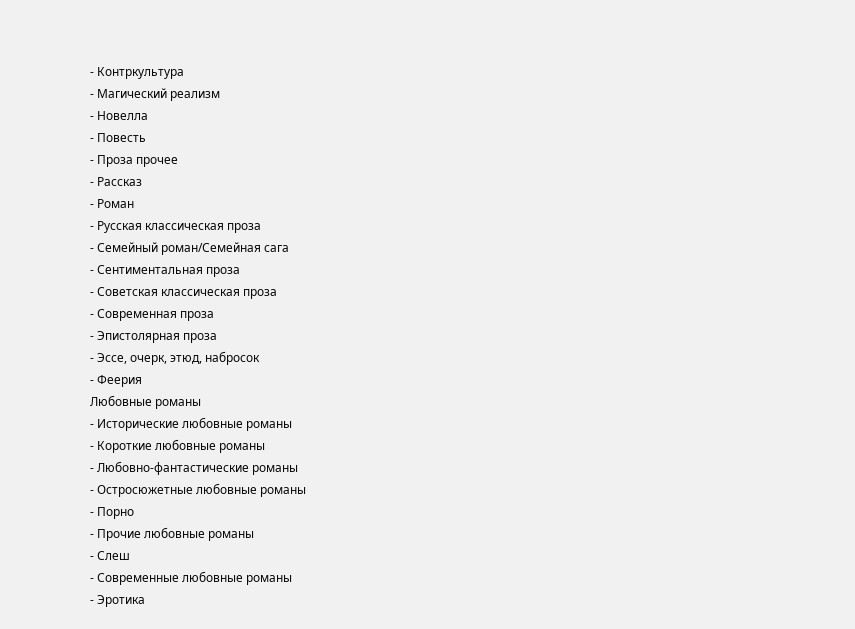- Контркультура
- Магический реализм
- Новелла
- Повесть
- Проза прочее
- Рассказ
- Роман
- Русская классическая проза
- Семейный роман/Семейная сага
- Сентиментальная проза
- Советская классическая проза
- Современная проза
- Эпистолярная проза
- Эссе, очерк, этюд, набросок
- Феерия
Любовные романы
- Исторические любовные романы
- Короткие любовные романы
- Любовно-фантастические романы
- Остросюжетные любовные романы
- Порно
- Прочие любовные романы
- Слеш
- Современные любовные романы
- Эротика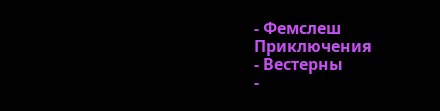- Фемслеш
Приключения
- Вестерны
-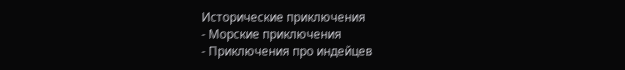Исторические приключения
- Морские приключения
- Приключения про индейцев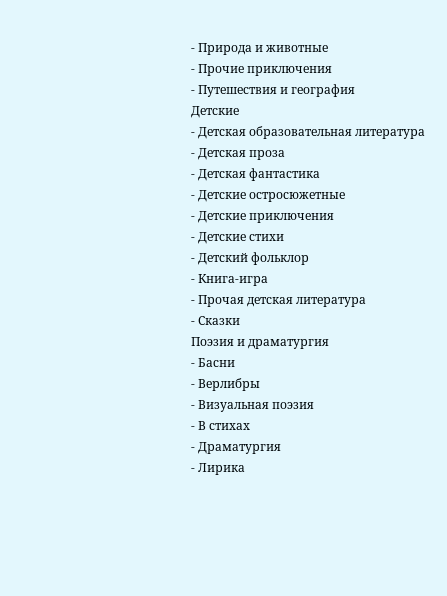- Природа и животные
- Прочие приключения
- Путешествия и география
Детские
- Детская образовательная литература
- Детская проза
- Детская фантастика
- Детские остросюжетные
- Детские приключения
- Детские стихи
- Детский фольклор
- Книга-игра
- Прочая детская литература
- Сказки
Поэзия и драматургия
- Басни
- Верлибры
- Визуальная поэзия
- В стихах
- Драматургия
- Лирика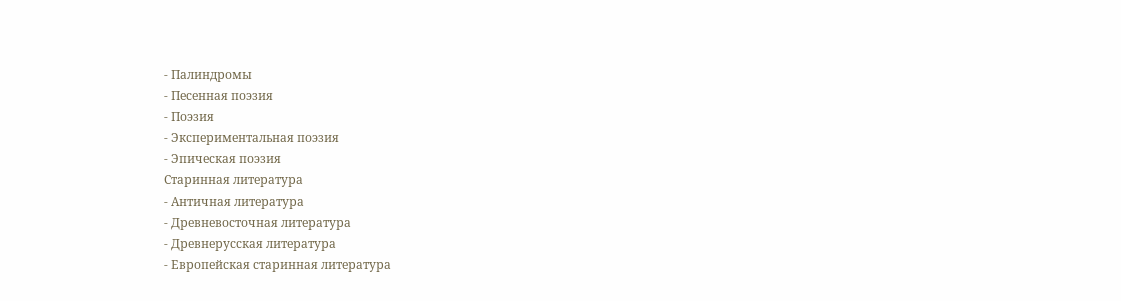- Палиндромы
- Песенная поэзия
- Поэзия
- Экспериментальная поэзия
- Эпическая поэзия
Старинная литература
- Античная литература
- Древневосточная литература
- Древнерусская литература
- Европейская старинная литература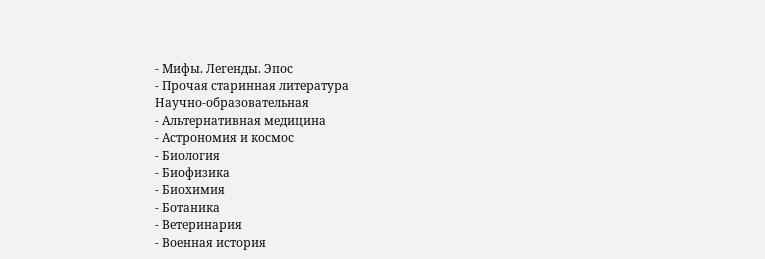- Мифы. Легенды. Эпос
- Прочая старинная литература
Научно-образовательная
- Альтернативная медицина
- Астрономия и космос
- Биология
- Биофизика
- Биохимия
- Ботаника
- Ветеринария
- Военная история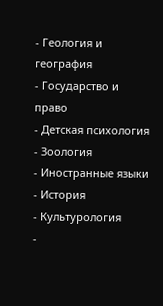- Геология и география
- Государство и право
- Детская психология
- Зоология
- Иностранные языки
- История
- Культурология
-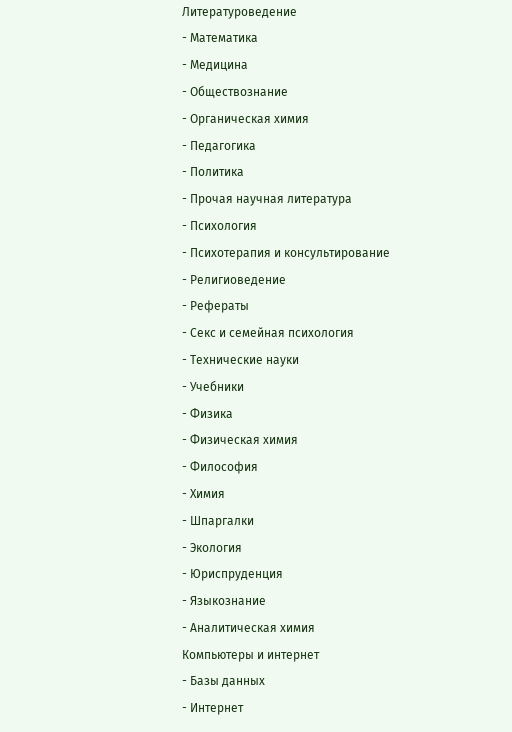Литературоведение
- Математика
- Медицина
- Обществознание
- Органическая химия
- Педагогика
- Политика
- Прочая научная литература
- Психология
- Психотерапия и консультирование
- Религиоведение
- Рефераты
- Секс и семейная психология
- Технические науки
- Учебники
- Физика
- Физическая химия
- Философия
- Химия
- Шпаргалки
- Экология
- Юриспруденция
- Языкознание
- Аналитическая химия
Компьютеры и интернет
- Базы данных
- Интернет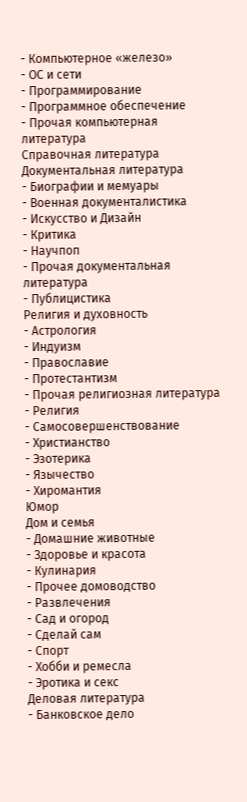- Компьютерное «железо»
- ОС и сети
- Программирование
- Программное обеспечение
- Прочая компьютерная литература
Справочная литература
Документальная литература
- Биографии и мемуары
- Военная документалистика
- Искусство и Дизайн
- Критика
- Научпоп
- Прочая документальная литература
- Публицистика
Религия и духовность
- Астрология
- Индуизм
- Православие
- Протестантизм
- Прочая религиозная литература
- Религия
- Самосовершенствование
- Христианство
- Эзотерика
- Язычество
- Хиромантия
Юмор
Дом и семья
- Домашние животные
- Здоровье и красота
- Кулинария
- Прочее домоводство
- Развлечения
- Сад и огород
- Сделай сам
- Спорт
- Хобби и ремесла
- Эротика и секс
Деловая литература
- Банковское дело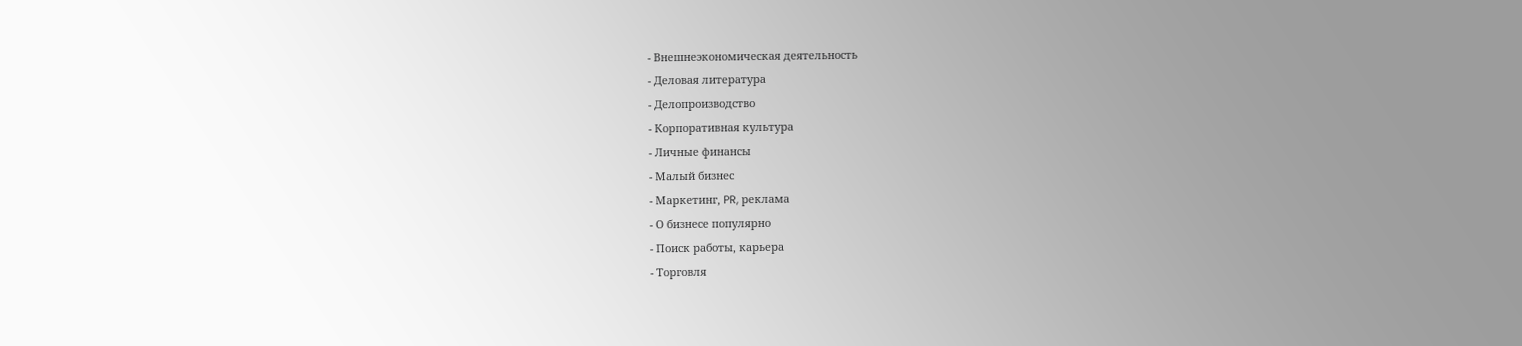- Внешнеэкономическая деятельность
- Деловая литература
- Делопроизводство
- Корпоративная культура
- Личные финансы
- Малый бизнес
- Маркетинг, PR, реклама
- О бизнесе популярно
- Поиск работы, карьера
- Торговля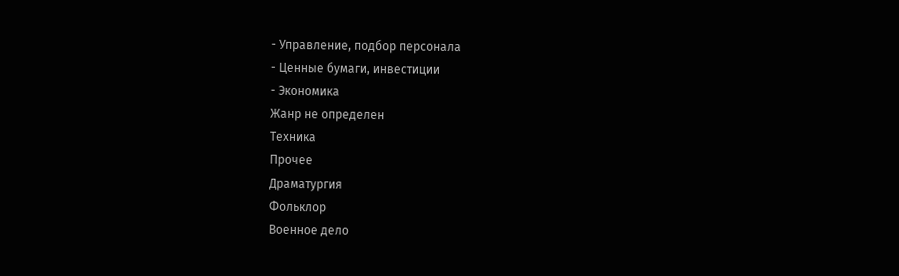- Управление, подбор персонала
- Ценные бумаги, инвестиции
- Экономика
Жанр не определен
Техника
Прочее
Драматургия
Фольклор
Военное дело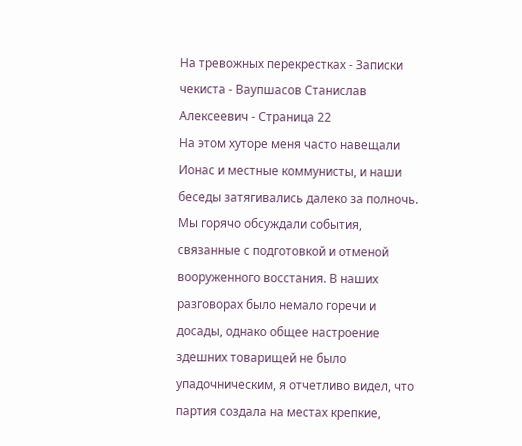На тревожных перекрестках - Записки чекиста - Ваупшасов Станислав Алексеевич - Страница 22
На этом хуторе меня часто навещали Ионас и местные коммунисты, и наши беседы затягивались далеко за полночь. Мы горячо обсуждали события, связанные с подготовкой и отменой вооруженного восстания. В наших разговорах было немало горечи и досады, однако общее настроение здешних товарищей не было упадочническим, я отчетливо видел, что партия создала на местах крепкие,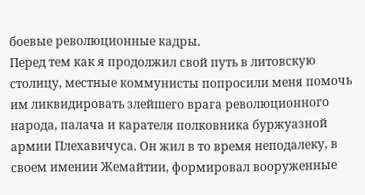боевые революционные кадры.
Перед тем как я продолжил свой путь в литовскую столицу, местные коммунисты попросили меня помочь им ликвидировать злейшего врага революционного народа, палача и карателя полковника буржуазной армии Плехавичуса. Он жил в то время неподалеку, в своем имении Жемайтии, формировал вооруженные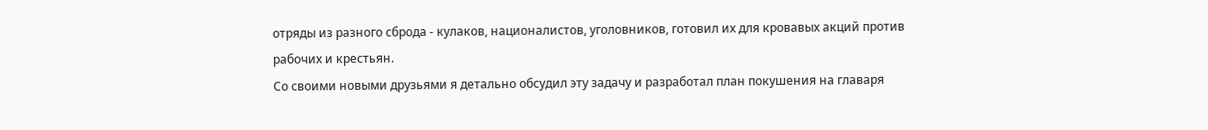отряды из разного сброда - кулаков, националистов, уголовников, готовил их для кровавых акций против рабочих и крестьян.
Со своими новыми друзьями я детально обсудил эту задачу и разработал план покушения на главаря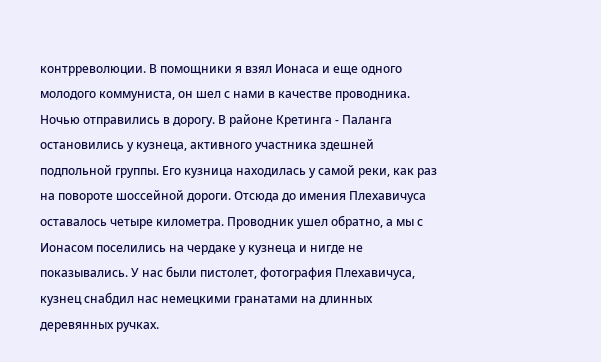контрреволюции. В помощники я взял Ионаса и еще одного молодого коммуниста, он шел с нами в качестве проводника.
Ночью отправились в дорогу. В районе Кретинга - Паланга остановились у кузнеца, активного участника здешней подпольной группы. Его кузница находилась у самой реки, как раз на повороте шоссейной дороги. Отсюда до имения Плехавичуса оставалось четыре километра. Проводник ушел обратно, а мы с Ионасом поселились на чердаке у кузнеца и нигде не показывались. У нас были пистолет, фотография Плехавичуса, кузнец снабдил нас немецкими гранатами на длинных деревянных ручках.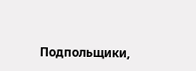Подпольщики,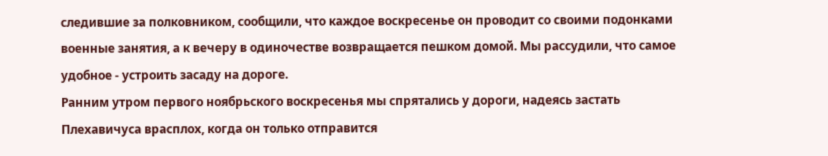следившие за полковником, сообщили, что каждое воскресенье он проводит со своими подонками военные занятия, а к вечеру в одиночестве возвращается пешком домой. Мы рассудили, что самое удобное - устроить засаду на дороге.
Ранним утром первого ноябрьского воскресенья мы спрятались у дороги, надеясь застать Плехавичуса врасплох, когда он только отправится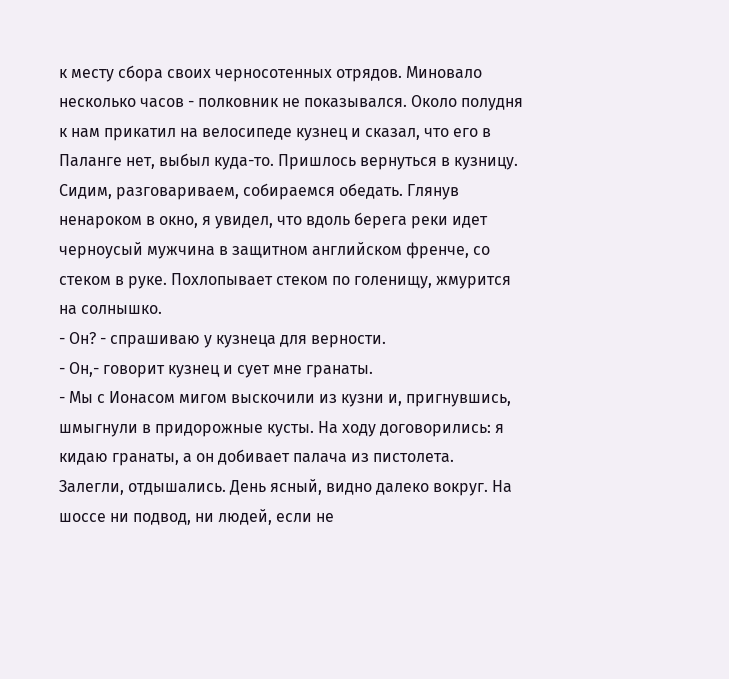к месту сбора своих черносотенных отрядов. Миновало несколько часов - полковник не показывался. Около полудня к нам прикатил на велосипеде кузнец и сказал, что его в Паланге нет, выбыл куда-то. Пришлось вернуться в кузницу. Сидим, разговариваем, собираемся обедать. Глянув ненароком в окно, я увидел, что вдоль берега реки идет черноусый мужчина в защитном английском френче, со стеком в руке. Похлопывает стеком по голенищу, жмурится на солнышко.
- Он? - спрашиваю у кузнеца для верности.
- Он,- говорит кузнец и сует мне гранаты.
- Мы с Ионасом мигом выскочили из кузни и, пригнувшись, шмыгнули в придорожные кусты. На ходу договорились: я кидаю гранаты, а он добивает палача из пистолета.
Залегли, отдышались. День ясный, видно далеко вокруг. На шоссе ни подвод, ни людей, если не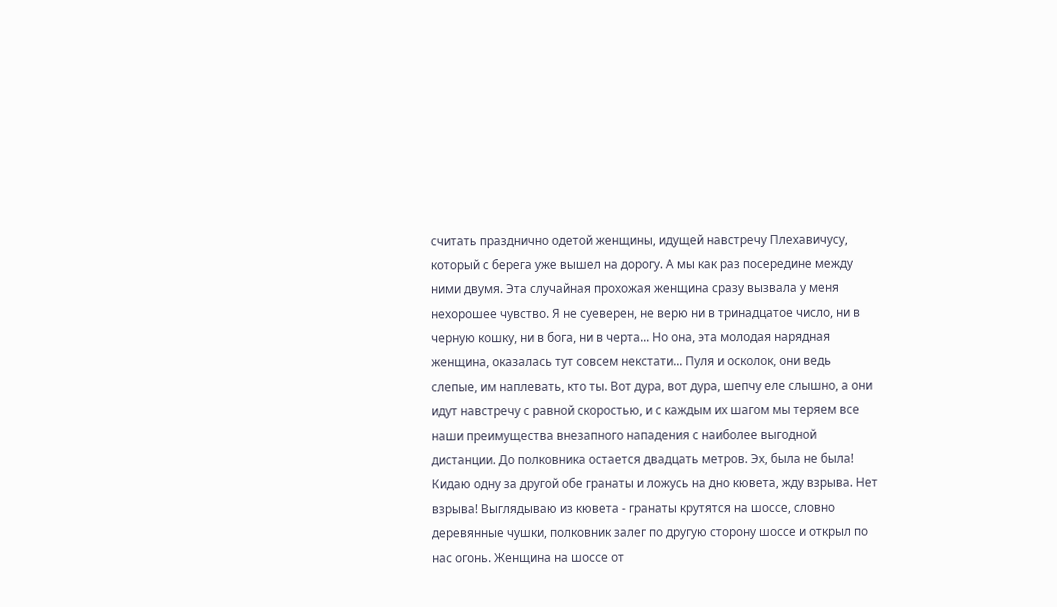считать празднично одетой женщины, идущей навстречу Плехавичусу, который с берега уже вышел на дорогу. А мы как раз посередине между ними двумя. Эта случайная прохожая женщина сразу вызвала у меня нехорошее чувство. Я не суеверен, не верю ни в тринадцатое число, ни в черную кошку, ни в бога, ни в черта... Но она, эта молодая нарядная женщина, оказалась тут совсем некстати... Пуля и осколок, они ведь слепые, им наплевать, кто ты. Вот дура, вот дура, шепчу еле слышно, а они идут навстречу с равной скоростью, и с каждым их шагом мы теряем все наши преимущества внезапного нападения с наиболее выгодной дистанции. До полковника остается двадцать метров. Эх, была не была! Кидаю одну за другой обе гранаты и ложусь на дно кювета, жду взрыва. Нет взрыва! Выглядываю из кювета - гранаты крутятся на шоссе, словно деревянные чушки, полковник залег по другую сторону шоссе и открыл по нас огонь. Женщина на шоссе от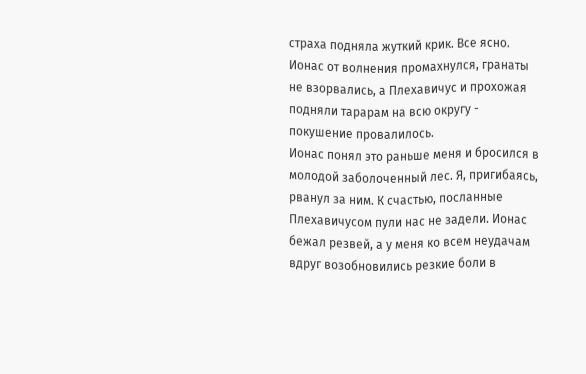страха подняла жуткий крик. Все ясно. Ионас от волнения промахнулся, гранаты не взорвались, а Плехавичус и прохожая подняли тарарам на всю округу - покушение провалилось.
Ионас понял это раньше меня и бросился в молодой заболоченный лес. Я, пригибаясь, рванул за ним. К счастью, посланные Плехавичусом пули нас не задели. Ионас бежал резвей, а у меня ко всем неудачам вдруг возобновились резкие боли в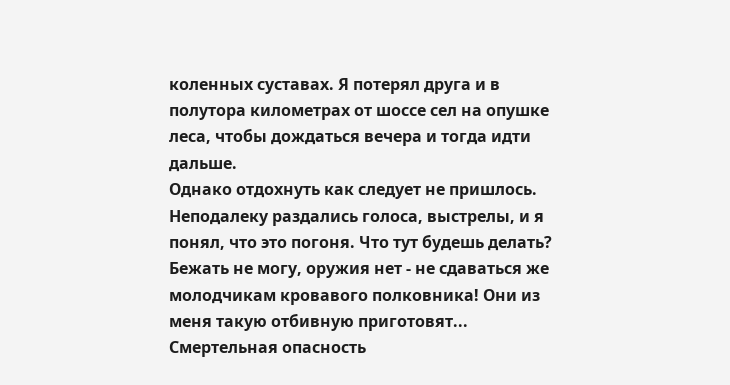коленных суставах. Я потерял друга и в полутора километрах от шоссе сел на опушке леса, чтобы дождаться вечера и тогда идти дальше.
Однако отдохнуть как следует не пришлось. Неподалеку раздались голоса, выстрелы, и я понял, что это погоня. Что тут будешь делать? Бежать не могу, оружия нет - не сдаваться же молодчикам кровавого полковника! Они из меня такую отбивную приготовят... Смертельная опасность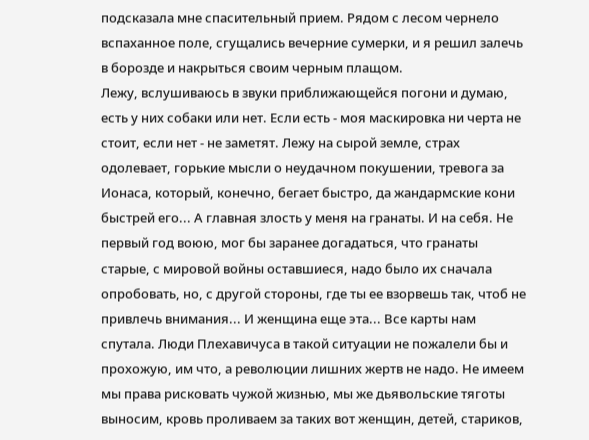подсказала мне спасительный прием. Рядом с лесом чернело вспаханное поле, сгущались вечерние сумерки, и я решил залечь в борозде и накрыться своим черным плащом.
Лежу, вслушиваюсь в звуки приближающейся погони и думаю, есть у них собаки или нет. Если есть - моя маскировка ни черта не стоит, если нет - не заметят. Лежу на сырой земле, страх одолевает, горькие мысли о неудачном покушении, тревога за Ионаса, который, конечно, бегает быстро, да жандармские кони быстрей его... А главная злость у меня на гранаты. И на себя. Не первый год воюю, мог бы заранее догадаться, что гранаты старые, с мировой войны оставшиеся, надо было их сначала опробовать, но, с другой стороны, где ты ее взорвешь так, чтоб не привлечь внимания... И женщина еще эта... Все карты нам спутала. Люди Плехавичуса в такой ситуации не пожалели бы и прохожую, им что, а революции лишних жертв не надо. Не имеем мы права рисковать чужой жизнью, мы же дьявольские тяготы выносим, кровь проливаем за таких вот женщин, детей, стариков,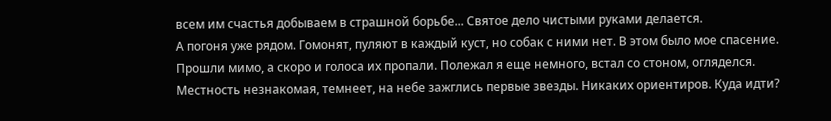всем им счастья добываем в страшной борьбе... Святое дело чистыми руками делается.
А погоня уже рядом. Гомонят, пуляют в каждый куст, но собак с ними нет. В этом было мое спасение. Прошли мимо, а скоро и голоса их пропали. Полежал я еще немного, встал со стоном, огляделся. Местность незнакомая, темнеет, на небе зажглись первые звезды. Никаких ориентиров. Куда идти?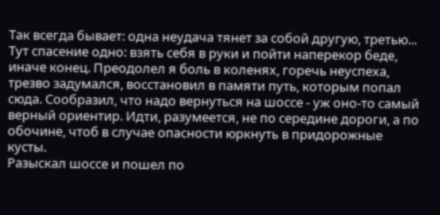Так всегда бывает: одна неудача тянет за собой другую, третью... Тут спасение одно: взять себя в руки и пойти наперекор беде, иначе конец. Преодолел я боль в коленях, горечь неуспеха, трезво задумался, восстановил в памяти путь, которым попал сюда. Сообразил, что надо вернуться на шоссе - уж оно-то самый верный ориентир. Идти, разумеется, не по середине дороги, а по обочине, чтоб в случае опасности юркнуть в придорожные кусты.
Разыскал шоссе и пошел по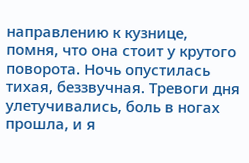направлению к кузнице, помня, что она стоит у крутого поворота. Ночь опустилась тихая, беззвучная. Тревоги дня улетучивались, боль в ногах прошла, и я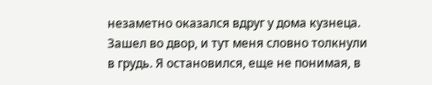незаметно оказался вдруг у дома кузнеца. Зашел во двор, и тут меня словно толкнули в грудь. Я остановился, еще не понимая, в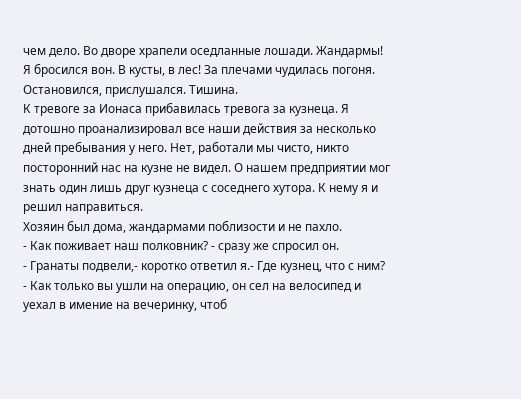чем дело. Во дворе храпели оседланные лошади. Жандармы! Я бросился вон. В кусты, в лес! За плечами чудилась погоня. Остановился, прислушался. Тишина.
К тревоге за Ионаса прибавилась тревога за кузнеца. Я дотошно проанализировал все наши действия за несколько дней пребывания у него. Нет, работали мы чисто, никто посторонний нас на кузне не видел. О нашем предприятии мог знать один лишь друг кузнеца с соседнего хутора. К нему я и решил направиться.
Хозяин был дома, жандармами поблизости и не пахло.
- Как поживает наш полковник? - сразу же спросил он.
- Гранаты подвели,- коротко ответил я.- Где кузнец, что с ним?
- Как только вы ушли на операцию, он сел на велосипед и уехал в имение на вечеринку, чтоб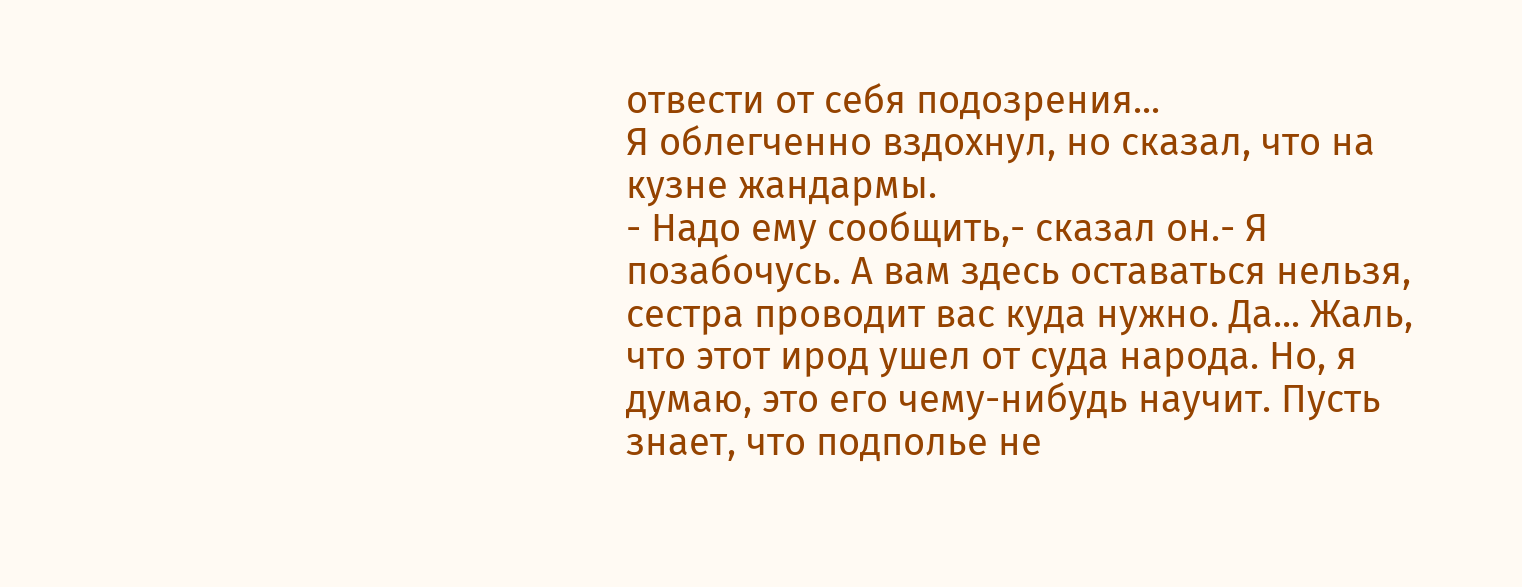отвести от себя подозрения...
Я облегченно вздохнул, но сказал, что на кузне жандармы.
- Надо ему сообщить,- сказал он.- Я позабочусь. А вам здесь оставаться нельзя, сестра проводит вас куда нужно. Да... Жаль, что этот ирод ушел от суда народа. Но, я думаю, это его чему-нибудь научит. Пусть знает, что подполье не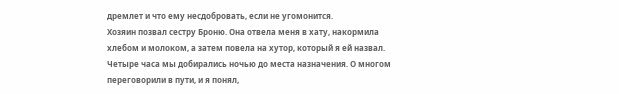дремлет и что ему несдобровать, если не угомонится.
Хозяин позвал сестру Броню. Она отвела меня в хату, накормила хлебом и молоком, а затем повела на хутор, который я ей назвал. Четыре часа мы добирались ночью до места назначения. О многом переговорили в пути, и я понял,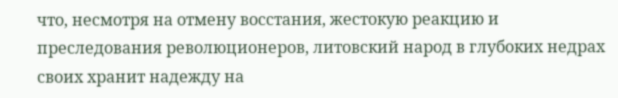что, несмотря на отмену восстания, жестокую реакцию и преследования революционеров, литовский народ в глубоких недрах своих хранит надежду на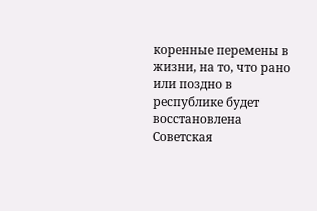коренные перемены в жизни, на то, что рано или поздно в республике будет восстановлена Советская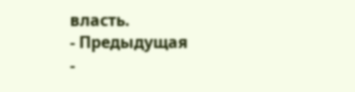власть.
- Предыдущая
-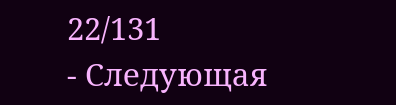22/131
- Следующая